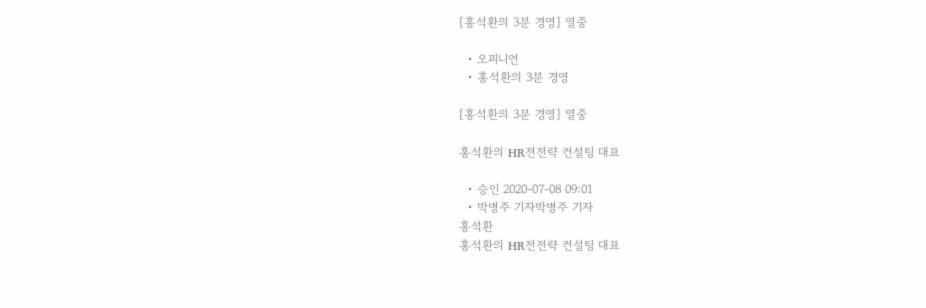[홍석환의 3분 경영] 열중

  • 오피니언
  • 홍석환의 3분 경영

[홍석환의 3분 경영] 열중

홍석환의 HR전전략 컨설팅 대표

  • 승인 2020-07-08 09:01
  • 박병주 기자박병주 기자
홍석환
홍석환의 HR전전략 컨설팅 대표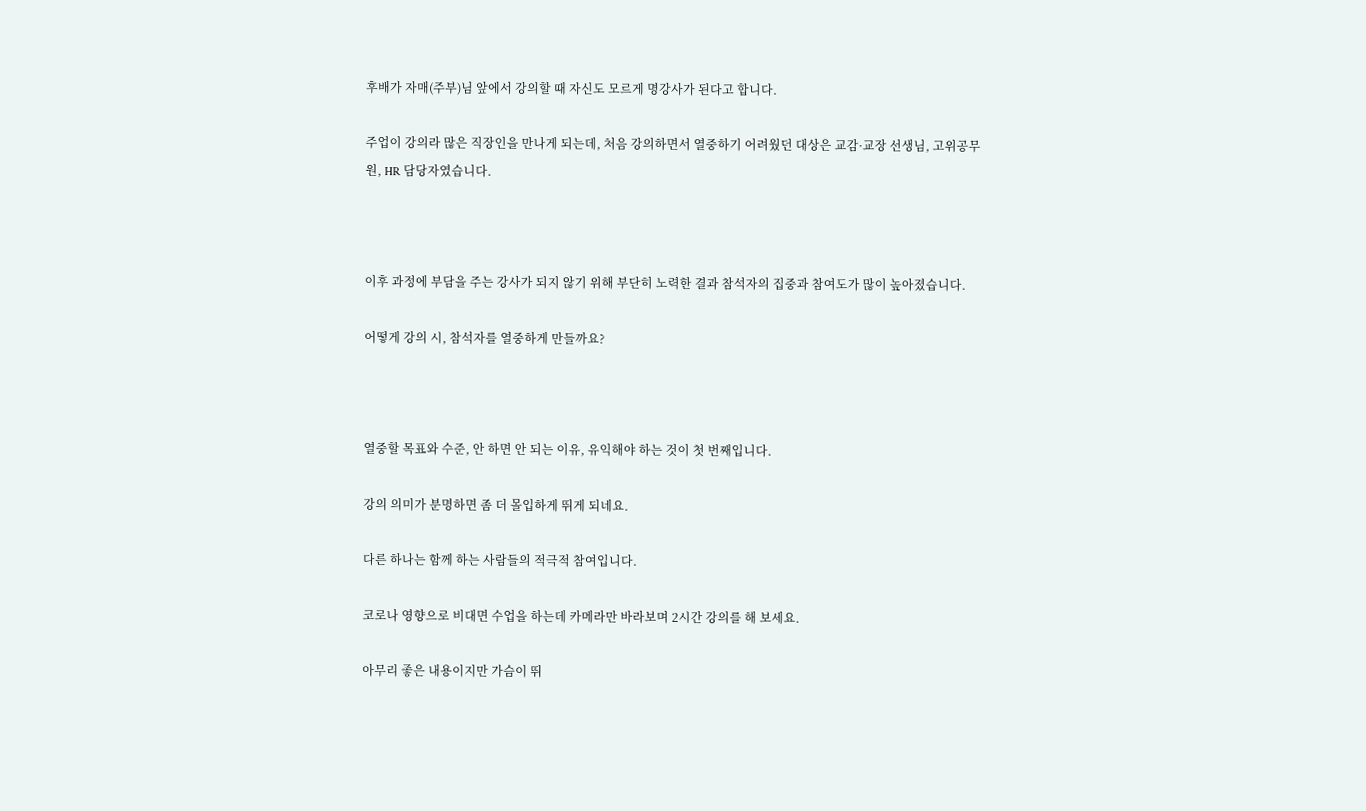후배가 자매(주부)님 앞에서 강의할 때 자신도 모르게 명강사가 된다고 합니다.

주업이 강의라 많은 직장인을 만나게 되는데, 처음 강의하면서 열중하기 어려웠던 대상은 교감·교장 선생님, 고위공무원, HR 담당자였습니다.



이후 과정에 부담을 주는 강사가 되지 않기 위해 부단히 노력한 결과 참석자의 집중과 참여도가 많이 높아졌습니다.

어떻게 강의 시, 참석자를 열중하게 만들까요?



열중할 목표와 수준, 안 하면 안 되는 이유, 유익해야 하는 것이 첫 번째입니다.

강의 의미가 분명하면 좀 더 몰입하게 뛰게 되네요.

다른 하나는 함께 하는 사람들의 적극적 참여입니다.

코로나 영향으로 비대면 수업을 하는데 카메라만 바라보며 2시간 강의를 해 보세요.

아무리 좋은 내용이지만 가슴이 뛰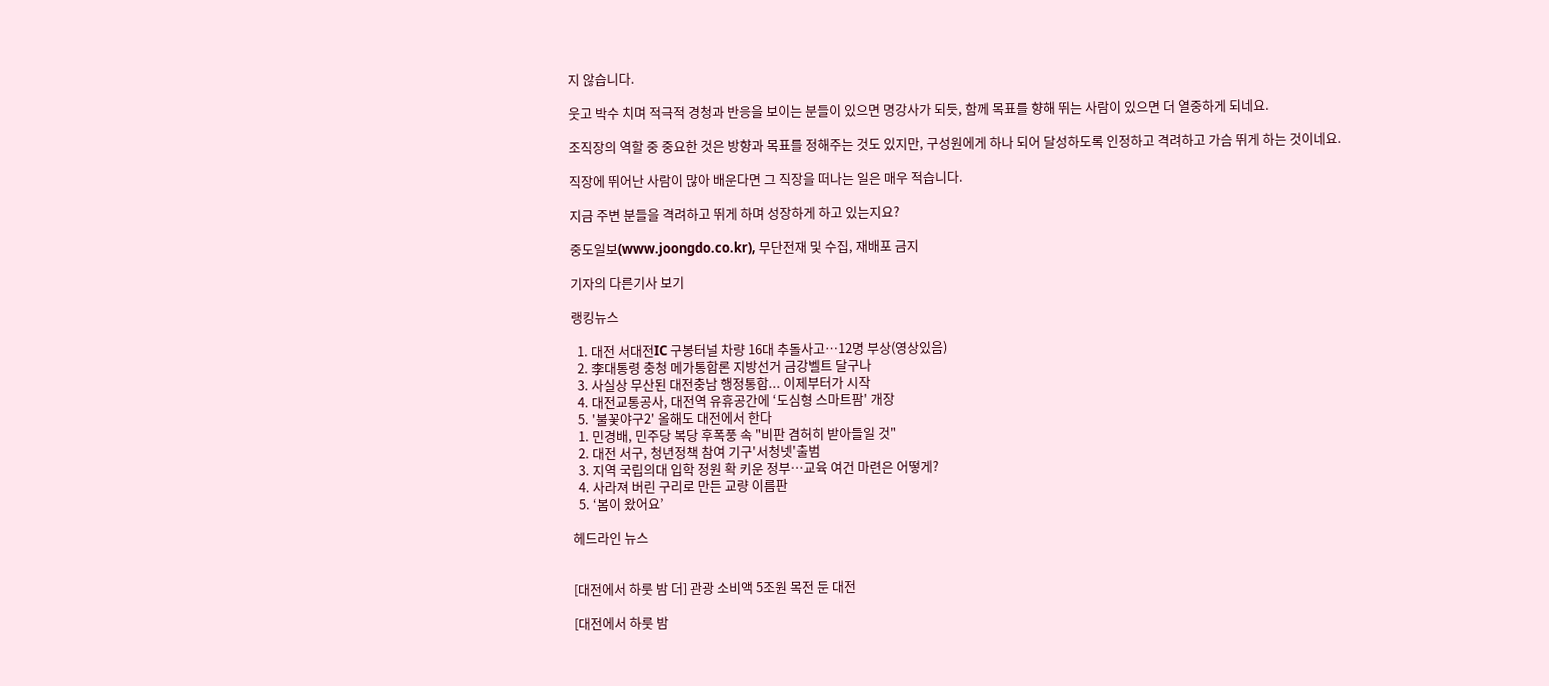지 않습니다.

웃고 박수 치며 적극적 경청과 반응을 보이는 분들이 있으면 명강사가 되듯, 함께 목표를 향해 뛰는 사람이 있으면 더 열중하게 되네요.

조직장의 역할 중 중요한 것은 방향과 목표를 정해주는 것도 있지만, 구성원에게 하나 되어 달성하도록 인정하고 격려하고 가슴 뛰게 하는 것이네요.

직장에 뛰어난 사람이 많아 배운다면 그 직장을 떠나는 일은 매우 적습니다.

지금 주변 분들을 격려하고 뛰게 하며 성장하게 하고 있는지요?

중도일보(www.joongdo.co.kr), 무단전재 및 수집, 재배포 금지

기자의 다른기사 보기

랭킹뉴스

  1. 대전 서대전IC 구봉터널 차량 16대 추돌사고…12명 부상(영상있음)
  2. 李대통령 충청 메가통합론 지방선거 금강벨트 달구나
  3. 사실상 무산된 대전충남 행정통합... 이제부터가 시작
  4. 대전교통공사, 대전역 유휴공간에 ‘도심형 스마트팜' 개장
  5. '불꽃야구2' 올해도 대전에서 한다
  1. 민경배, 민주당 복당 후폭풍 속 "비판 겸허히 받아들일 것"
  2. 대전 서구, 청년정책 참여 기구'서청넷'출범
  3. 지역 국립의대 입학 정원 확 키운 정부…교육 여건 마련은 어떻게?
  4. 사라져 버린 구리로 만든 교량 이름판
  5. ‘봄이 왔어요’

헤드라인 뉴스


[대전에서 하룻 밤 더] 관광 소비액 5조원 목전 둔 대전

[대전에서 하룻 밤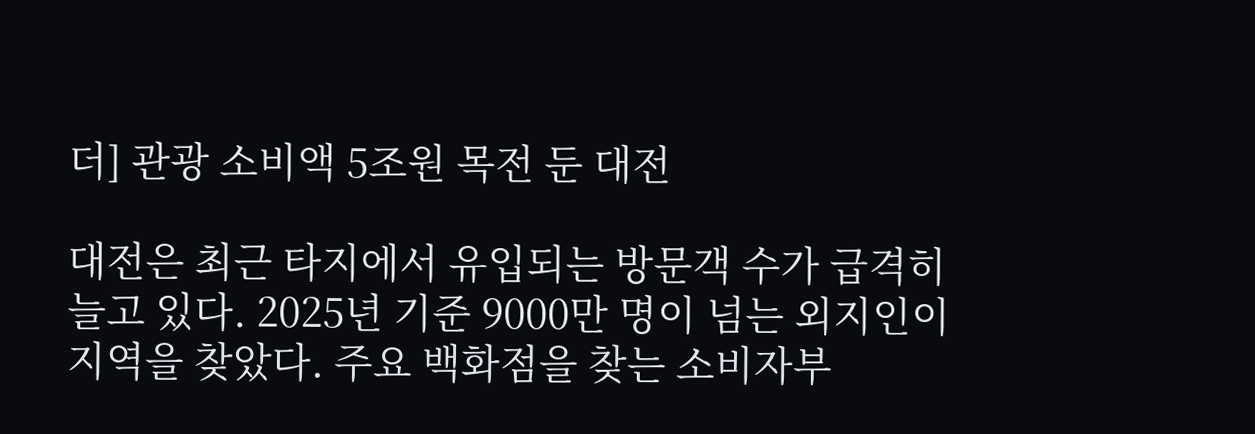더] 관광 소비액 5조원 목전 둔 대전

대전은 최근 타지에서 유입되는 방문객 수가 급격히 늘고 있다. 2025년 기준 9000만 명이 넘는 외지인이 지역을 찾았다. 주요 백화점을 찾는 소비자부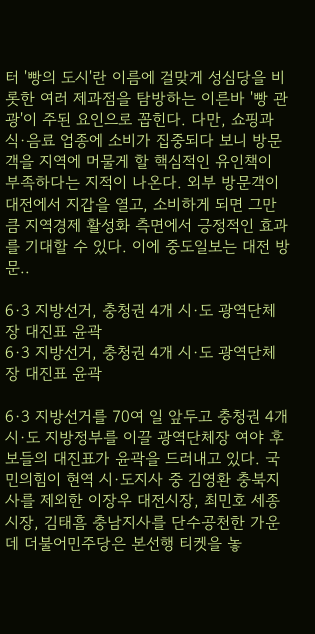터 '빵의 도시'란 이름에 걸맞게 성심당을 비롯한 여러 제과점을 탐방하는 이른바 '빵 관광'이 주된 요인으로 꼽힌다. 다만, 쇼핑과 식·음료 업종에 소비가 집중되다 보니 방문객을 지역에 머물게 할 핵심적인 유인책이 부족하다는 지적이 나온다. 외부 방문객이 대전에서 지갑을 열고, 소비하게 되면 그만큼 지역경제 활성화 측면에서 긍정적인 효과를 기대할 수 있다. 이에 중도일보는 대전 방문..

6·3 지방선거, 충청권 4개 시·도 광역단체장 대진표 윤곽
6·3 지방선거, 충청권 4개 시·도 광역단체장 대진표 윤곽

6·3 지방선거를 70여 일 앞두고 충청권 4개 시·도 지방정부를 이끌 광역단체장 여야 후보들의 대진표가 윤곽을 드러내고 있다. 국민의힘이 현역 시·도지사 중 김영환 충북지사를 제외한 이장우 대전시장, 최민호 세종시장, 김태흠 충남지사를 단수공천한 가운데 더불어민주당은 본선행 티켓을 놓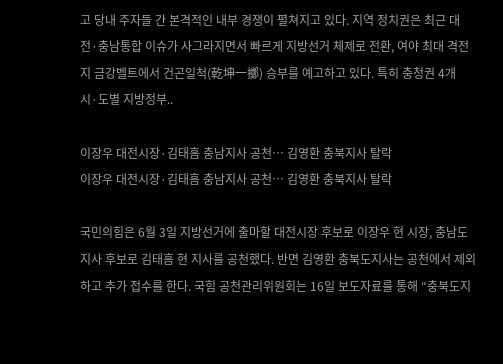고 당내 주자들 간 본격적인 내부 경쟁이 펼쳐지고 있다. 지역 정치권은 최근 대전·충남통합 이슈가 사그라지면서 빠르게 지방선거 체제로 전환, 여야 최대 격전지 금강벨트에서 건곤일척(乾坤一擲) 승부를 예고하고 있다. 특히 충청권 4개 시·도별 지방정부..

이장우 대전시장·김태흠 충남지사 공천… 김영환 충북지사 탈락
이장우 대전시장·김태흠 충남지사 공천… 김영환 충북지사 탈락

국민의힘은 6월 3일 지방선거에 출마할 대전시장 후보로 이장우 현 시장, 충남도지사 후보로 김태흠 현 지사를 공천했다. 반면 김영환 충북도지사는 공천에서 제외하고 추가 접수를 한다. 국힘 공천관리위원회는 16일 보도자료를 통해 “충북도지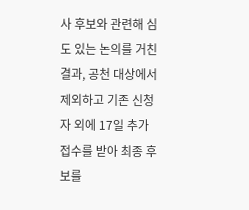사 후보와 관련해 심도 있는 논의를 거친 결과, 공천 대상에서 제외하고 기존 신청자 외에 17일 추가 접수를 받아 최종 후보를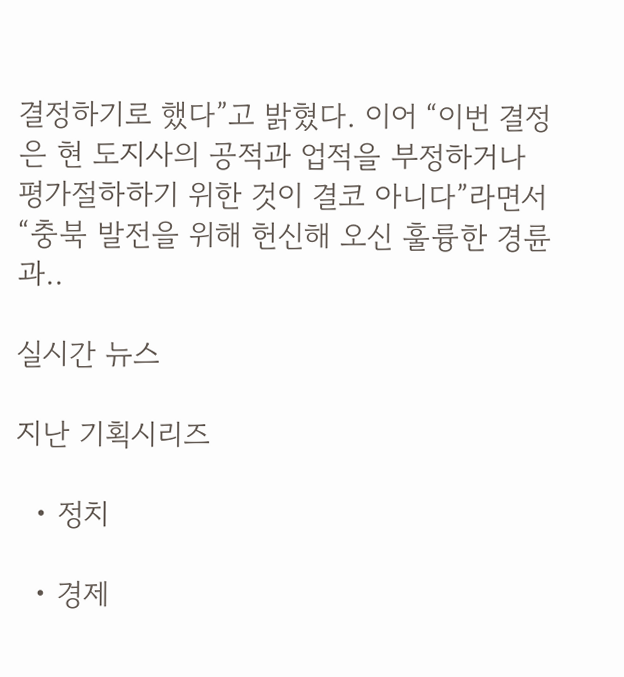결정하기로 했다”고 밝혔다. 이어 “이번 결정은 현 도지사의 공적과 업적을 부정하거나 평가절하하기 위한 것이 결코 아니다”라면서 “충북 발전을 위해 헌신해 오신 훌륭한 경륜과..

실시간 뉴스

지난 기획시리즈

  • 정치

  • 경제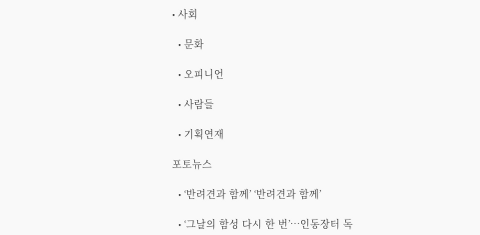• 사회

  • 문화

  • 오피니언

  • 사람들

  • 기획연재

포토뉴스

  • ‘반려견과 함께’ ‘반려견과 함께’

  • ‘그날의 함성 다시 한 번’…인동장터 독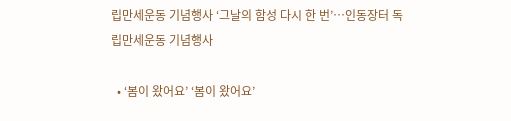립만세운동 기념행사 ‘그날의 함성 다시 한 번’…인동장터 독립만세운동 기념행사

  • ‘봄이 왔어요’ ‘봄이 왔어요’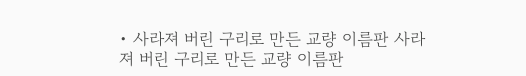• 사라져 버린 구리로 만든 교량 이름판 사라져 버린 구리로 만든 교량 이름판